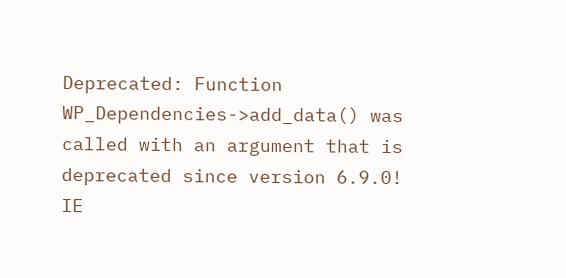Deprecated: Function WP_Dependencies->add_data() was called with an argument that is deprecated since version 6.9.0! IE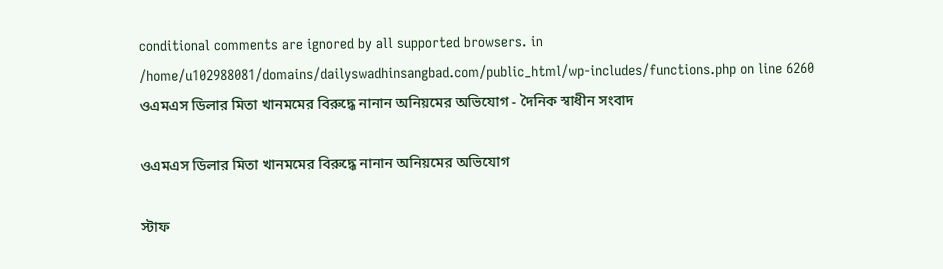conditional comments are ignored by all supported browsers. in /home/u102988081/domains/dailyswadhinsangbad.com/public_html/wp-includes/functions.php on line 6260
ওএমএস ডিলার মিতা খানমমের বিরুদ্ধে নানান অনিয়মের অভিযোগ - দৈনিক স্বাধীন সংবাদ

ওএমএস ডিলার মিতা খানমমের বিরুদ্ধে নানান অনিয়মের অভিযোগ

স্টাফ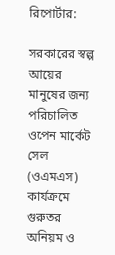রিপোর্টার:

সরকারের স্বল্প আয়ের মানুষের জন্য পরিচালিত ওপেন মার্কেট সেল (ওএমএস) কার্যক্রমে গুরুতর অনিয়ম ও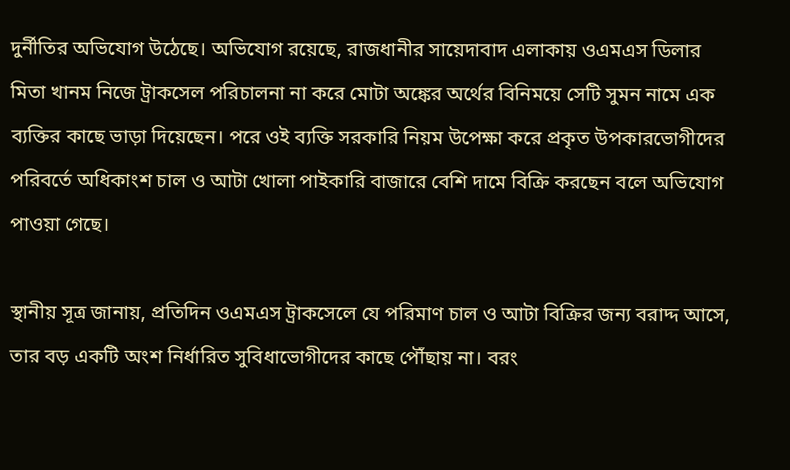দুর্নীতির অভিযোগ উঠেছে। অভিযোগ রয়েছে, রাজধানীর সায়েদাবাদ এলাকায় ওএমএস ডিলার মিতা খানম নিজে ট্রাকসেল পরিচালনা না করে মোটা অঙ্কের অর্থের বিনিময়ে সেটি সুমন নামে এক ব্যক্তির কাছে ভাড়া দিয়েছেন। পরে ওই ব্যক্তি সরকারি নিয়ম উপেক্ষা করে প্রকৃত উপকারভোগীদের পরিবর্তে অধিকাংশ চাল ও আটা খোলা পাইকারি বাজারে বেশি দামে বিক্রি করছেন বলে অভিযোগ পাওয়া গেছে।

স্থানীয় সূত্র জানায়, প্রতিদিন ওএমএস ট্রাকসেলে যে পরিমাণ চাল ও আটা বিক্রির জন্য বরাদ্দ আসে, তার বড় একটি অংশ নির্ধারিত সুবিধাভোগীদের কাছে পৌঁছায় না। বরং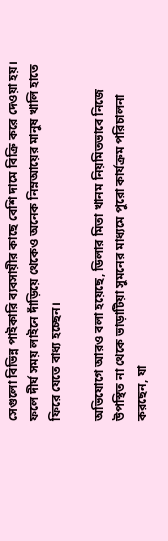সেগুলো বিভিন্ন পাইকারি ব্যবসায়ীর কাছে বেশি দামে বিক্রি করে দেওয়া হয়। ফলে দীর্ঘ সময় লাইনে দাঁড়িয়ে থেকেও অনেক নিম্নআয়ের মানুষ খালি হাতে ফিরে যেতে বাধ্য হচ্ছেন।

অভিযোগে আরও বলা হয়েছে, ডিলার মিতা খানম নিয়মিতভাবে নিজে উপস্থিত না থেকে ভাড়াটিয়া সুমনের মাধ্যমে পুরো কার্যক্রম পরিচালনা করছেন, যা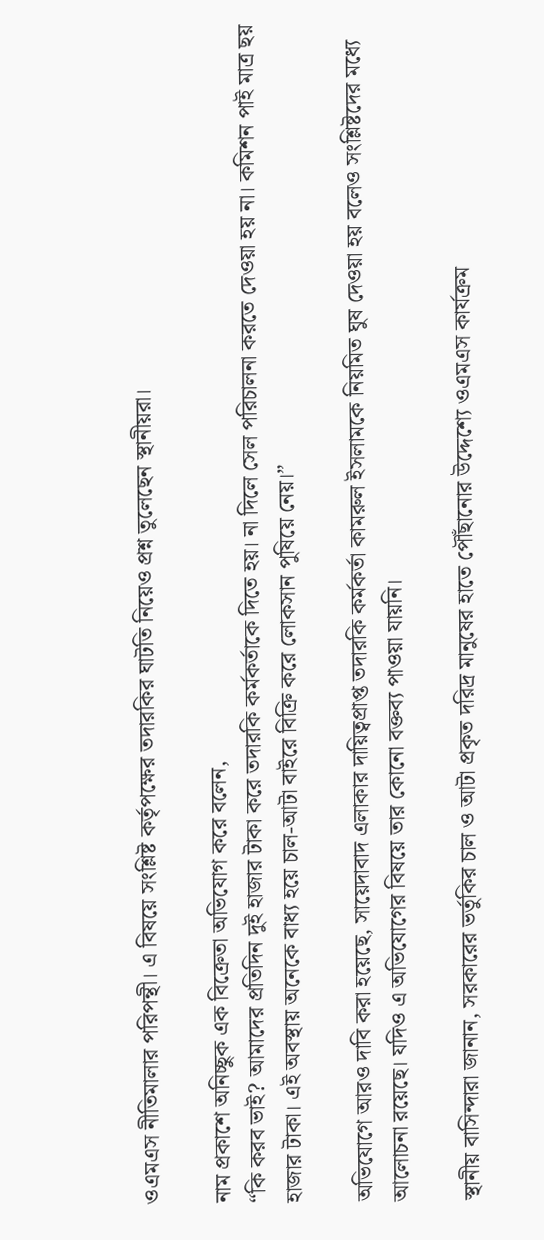ওএমএস নীতিমালার পরিপন্থী। এ বিষয়ে সংশ্লিষ্ট কর্তৃপক্ষের তদারকির ঘাটতি নিয়েও প্রশ্ন তুলেছেন স্থানীয়রা।

নাম প্রকাশে অনিচ্ছুক এক বিক্রেতা অভিযোগ করে বলেন,
“কি করব ভাই? আমাদের প্রতিদিন দুই হাজার টাকা করে তদারকি কর্মকর্তাকে দিতে হয়। না দিলে সেল পরিচালনা করতে দেওয়া হয় না। কমিশন পাই মাত্র ছয় হাজার টাকা। এই অবস্থায় অনেকে বাধ্য হয়ে চাল-আটা বাইরে বিক্রি করে লোকসান পুষিয়ে নেয়।”

অভিযোগে আরও দাবি করা হয়েছে, সায়েদাবাদ এলাকার দায়িত্বপ্রাপ্ত তদারকি কর্মকর্তা কামরুল ইসলামকে নিয়মিত ঘুষ দেওয়া হয় বলেও সংশ্লিষ্টদের মধ্যে আলোচনা রয়েছে। যদিও এ অভিযোগের বিষয়ে তার কোনো বক্তব্য পাওয়া যায়নি।

স্থানীয় বাসিন্দারা জানান, সরকারের ভর্তুকির চাল ও আটা প্রকৃত দরিদ্র মানুষের হাতে পৌঁছানোর উদ্দেশ্যে ওএমএস কার্যক্রম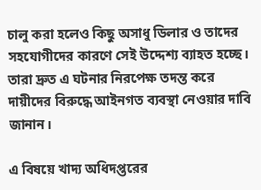চালু করা হলেও কিছু অসাধু ডিলার ও তাদের সহযোগীদের কারণে সেই উদ্দেশ্য ব্যাহত হচ্ছে। তারা দ্রুত এ ঘটনার নিরপেক্ষ তদন্ত করে দায়ীদের বিরুদ্ধে আইনগত ব্যবস্থা নেওয়ার দাবি জানান।

এ বিষয়ে খাদ্য অধিদপ্তরের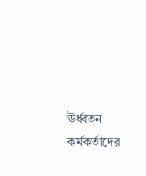ঊর্ধ্বতন কর্মকর্তাদের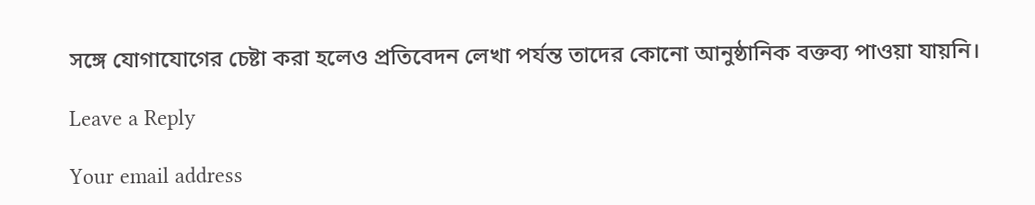সঙ্গে যোগাযোগের চেষ্টা করা হলেও প্রতিবেদন লেখা পর্যন্ত তাদের কোনো আনুষ্ঠানিক বক্তব্য পাওয়া যায়নি।

Leave a Reply

Your email address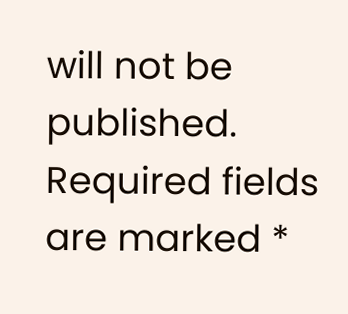will not be published. Required fields are marked *